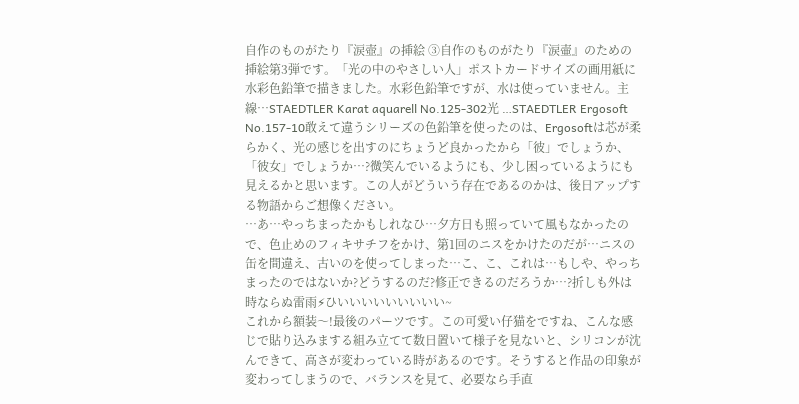自作のものがたり『涙壺』の挿絵 ③自作のものがたり『涙壷』のための挿絵第3弾です。「光の中のやさしい人」ポストカードサイズの画用紙に水彩色鉛筆で描きました。水彩色鉛筆ですが、水は使っていません。主線…STAEDTLER Karat aquarell No.125-302光 …STAEDTLER Ergosoft No.157-10敢えて違うシリーズの色鉛筆を使ったのは、Ergosoftは芯が柔らかく、光の感じを出すのにちょうど良かったから「彼」でしょうか、「彼女」でしょうか…?微笑んでいるようにも、少し困っているようにも見えるかと思います。この人がどういう存在であるのかは、後日アップする物語からご想像ください。
…あ…やっちまったかもしれなひ…夕方日も照っていて風もなかったので、色止めのフィキサチフをかけ、第1回のニスをかけたのだが…ニスの缶を間違え、古いのを使ってしまった…こ、こ、これは…もしや、やっちまったのではないか?どうするのだ?修正できるのだろうか…?折しも外は時ならぬ雷雨⚡ひいいいいいいいいい~
これから額装〜!最後のパーツです。この可愛い仔猫をですね、こんな感じで貼り込みまする組み立てて数日置いて様子を見ないと、シリコンが沈んできて、高さが変わっている時があるのです。そうすると作品の印象が変わってしまうので、バランスを見て、必要なら手直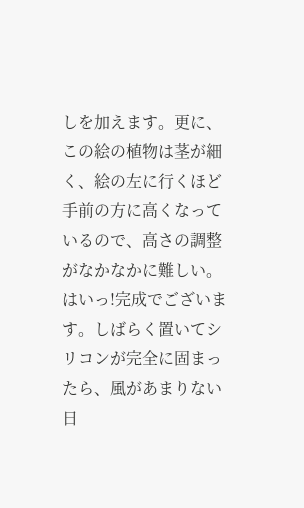しを加えます。更に、この絵の植物は茎が細く、絵の左に行くほど手前の方に高くなっているので、高さの調整がなかなかに難しい。はいっ!完成でございます。しばらく置いてシリコンが完全に固まったら、風があまりない日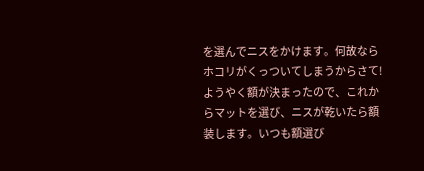を選んでニスをかけます。何故ならホコリがくっついてしまうからさて!ようやく額が決まったので、これからマットを選び、ニスが乾いたら額装します。いつも額選び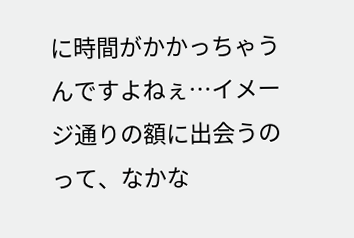に時間がかかっちゃうんですよねぇ…イメージ通りの額に出会うのって、なかな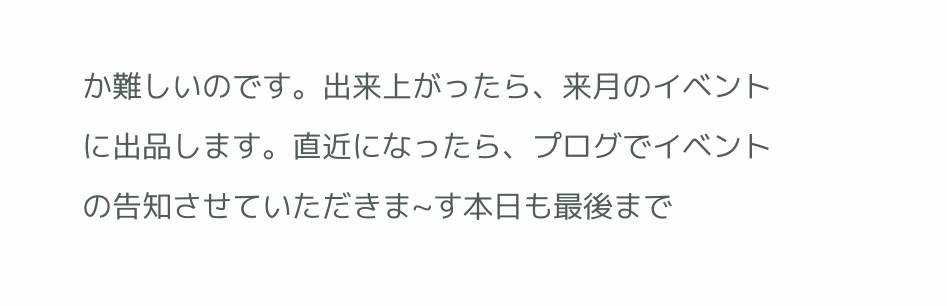か難しいのです。出来上がったら、来月のイベントに出品します。直近になったら、プログでイベントの告知させていただきま~す本日も最後まで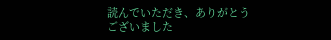読んでいただき、ありがとうございました